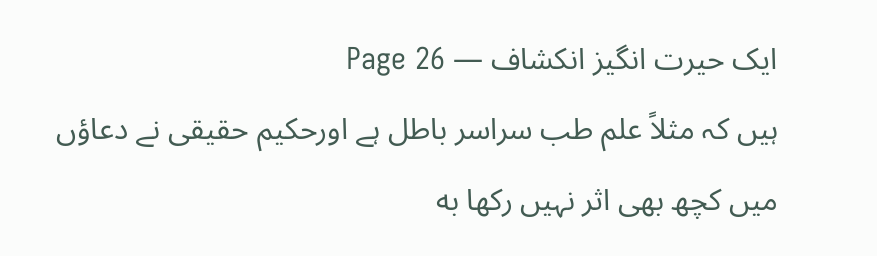ایک حیرت انگیز انکشاف — Page 26
ہیں کہ مثلاً علم طب سراسر باطل ہے اورحکیم حقیقی نے دعاؤں میں کچھ بھی اثر نہیں رکها به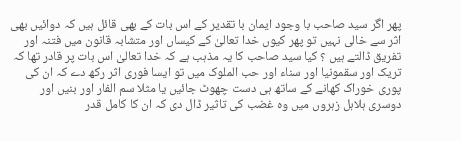پھر اگر سید صاحب با وجود ایمان با تقدیر کے اس بات کے بھی قائل ہیں کہ دوائیں بھی اثر سے خالی نہیں تو پھر کیوں خدا تعالیٰ کے کیساں اور متشابہ قانون میں فتنہ اور تفریق ڈالتے ہیں ؟ کیا سید صاحب کا یہ مذہب ہے کہ خدا تعالیٰ اس بات پر قادر تھا کہ تریک اور سقمونیا اور سناء اور حب الملوک میں تو ایسا فوری اثر رکھ دے کہ ان کی پوری خوراک کھانے کے ساتھ ہی دست چھوٹ جائیں یا مثلا سم الفار اور بنیں اور دوسری ہلاہل زہروں میں وہ غضب کی تاثیر ڈال دی کہ ان کا کامل قدر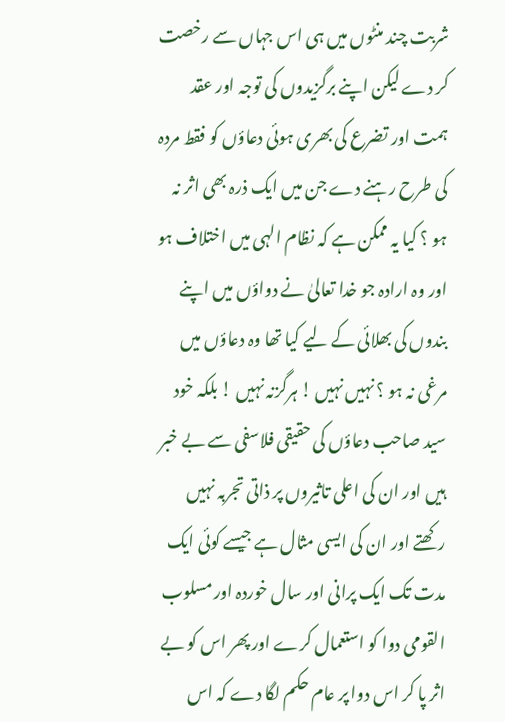شربت چند منٹوں میں ہی اس جہاں سے رخصت کر دے لیکن اپنے برگزیدوں کی توجہ اور عقد ہمت اور تضرع کی بھری ہوئی دعاؤں کو فقط مردہ کی طرح رہنے دے جن میں ایک ذرہ بھی اثر نہ ہو ؟ کیا یہ ممکن ہے کہ نظام الہی میں اختلاف ہو اور وہ ارادہ جو خدا تعالیٰ نے دواؤں میں اپنے بندوں کی بھلائی کے لیے کیا تھا وہ دعاؤں میں مرغی نہ ہو ؟ نہیں نہیں ! ہرگزنہ نہیں ! بلکہ خود سید صاحب دعاؤں کی حقیقی فلاسفی سے بے خبر ہیں اور ان کی اعلی تاثیروں پر ذاتی تجربہ نہیں رکھتے اور ان کی ایسی مثال ہے جیسے کوئی ایک مدت تک ایک پرانی اور سال خوردہ اور مسلوب القومی دوا کو استعمال کرے اور پھر اس کو بے اثر پا کر اس دوا پر عام حکم لگا دے کہ اس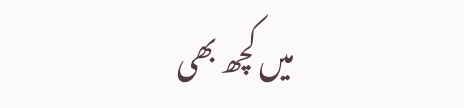میں کچھ بھی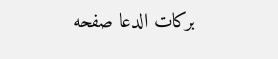برکات الدعا صفحه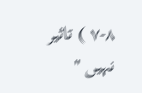۷-۸ ) تاثیر نہیں "